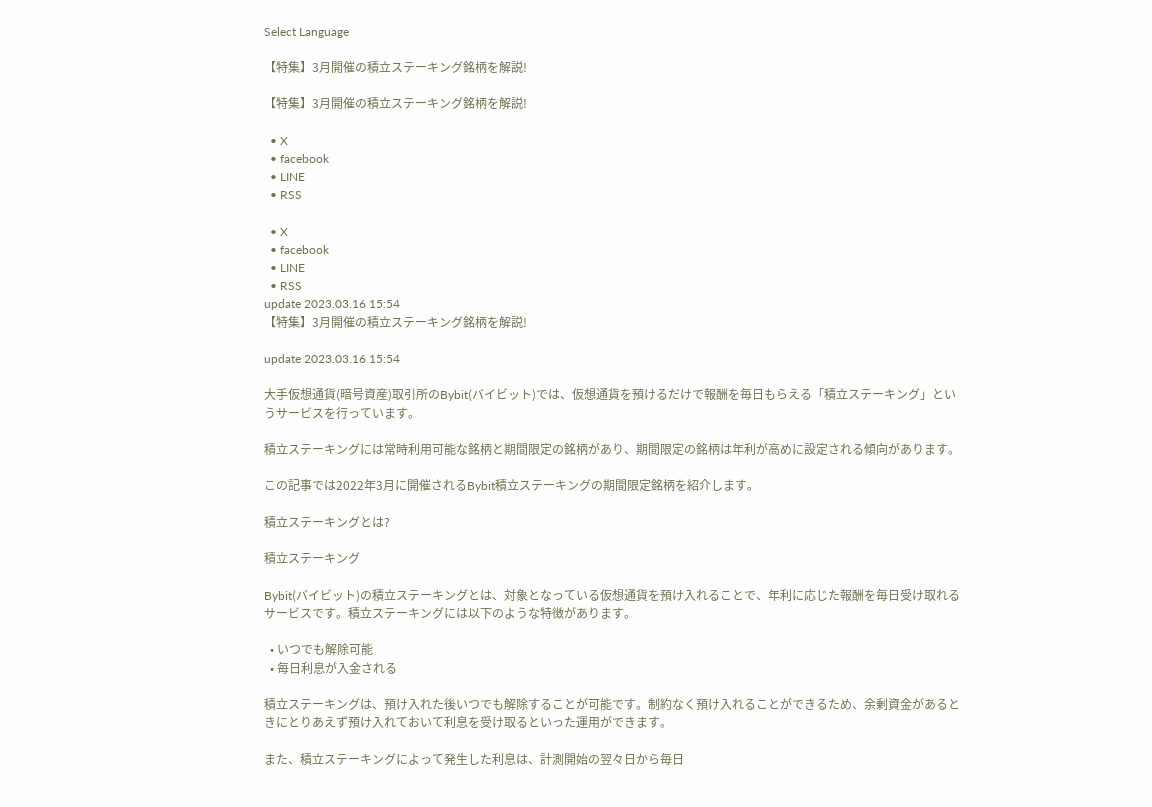Select Language

【特集】3月開催の積立ステーキング銘柄を解説!

【特集】3月開催の積立ステーキング銘柄を解説!

  • X
  • facebook
  • LINE
  • RSS

  • X
  • facebook
  • LINE
  • RSS
update 2023.03.16 15:54
【特集】3月開催の積立ステーキング銘柄を解説!

update 2023.03.16 15:54

大手仮想通貨(暗号資産)取引所のBybit(バイビット)では、仮想通貨を預けるだけで報酬を毎日もらえる「積立ステーキング」というサービスを行っています。

積立ステーキングには常時利用可能な銘柄と期間限定の銘柄があり、期間限定の銘柄は年利が高めに設定される傾向があります。

この記事では2022年3月に開催されるBybit積立ステーキングの期間限定銘柄を紹介します。

積立ステーキングとは?

積立ステーキング

Bybit(バイビット)の積立ステーキングとは、対象となっている仮想通貨を預け入れることで、年利に応じた報酬を毎日受け取れるサービスです。積立ステーキングには以下のような特徴があります。

  • いつでも解除可能
  • 毎日利息が入金される

積立ステーキングは、預け入れた後いつでも解除することが可能です。制約なく預け入れることができるため、余剰資金があるときにとりあえず預け入れておいて利息を受け取るといった運用ができます。

また、積立ステーキングによって発生した利息は、計測開始の翌々日から毎日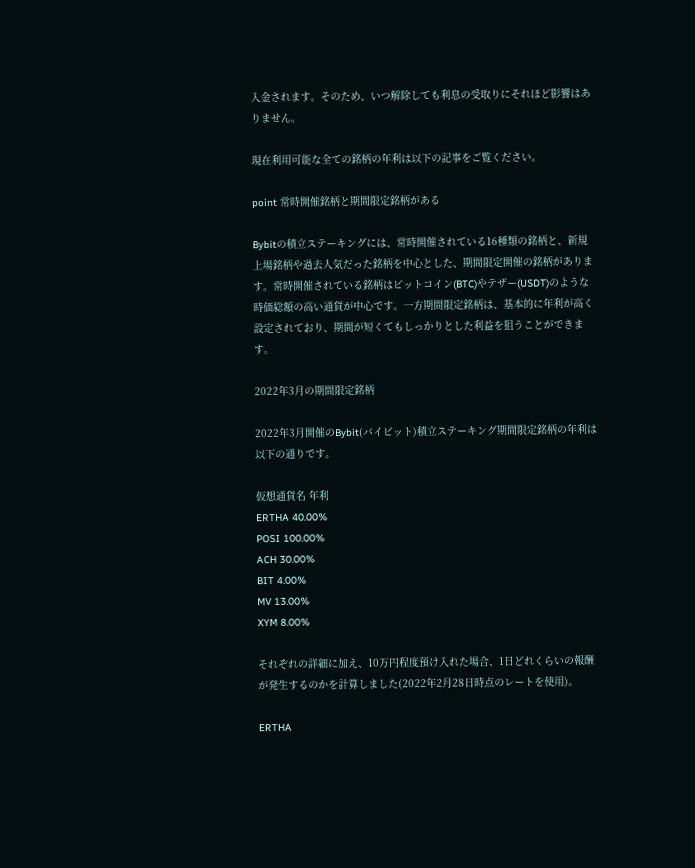入金されます。そのため、いつ解除しても利息の受取りにそれほど影響はありません。

現在利用可能な全ての銘柄の年利は以下の記事をご覧ください。

point 常時開催銘柄と期間限定銘柄がある

Bybitの積立ステーキングには、常時開催されている16種類の銘柄と、新規上場銘柄や過去人気だった銘柄を中心とした、期間限定開催の銘柄があります。常時開催されている銘柄はビットコイン(BTC)やテザー(USDT)のような時価総額の高い通貨が中心です。一方期間限定銘柄は、基本的に年利が高く設定されており、期間が短くてもしっかりとした利益を狙うことができます。

2022年3月の期間限定銘柄

2022年3月開催のBybit(バイビット)積立ステーキング期間限定銘柄の年利は以下の通りです。

仮想通貨名 年利
ERTHA 40.00%
POSI 100.00%
ACH 30.00%
BIT 4.00%
MV 13.00%
XYM 8.00%

それぞれの詳細に加え、10万円程度預け入れた場合、1日どれくらいの報酬が発生するのかを計算しました(2022年2月28日時点のレートを使用)。

ERTHA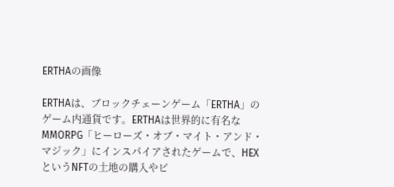ERTHAの画像

ERTHAは、ブロックチェーンゲーム「ERTHA」のゲーム内通貨です。ERTHAは世界的に有名なMMORPG「ヒーローズ・オブ・マイト・アンド・マジック」にインスパイアされたゲームで、HEXというNFTの土地の購入やビ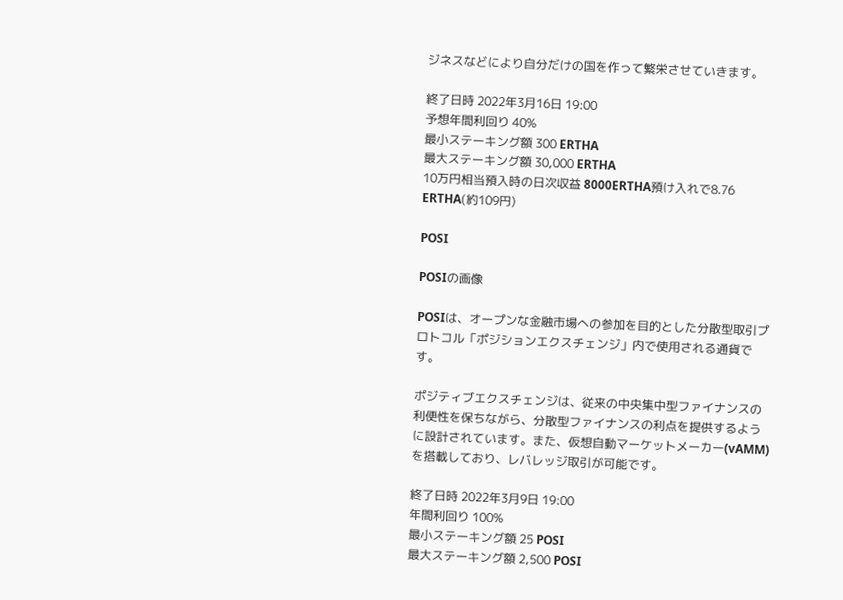ジネスなどにより自分だけの国を作って繁栄させていきます。

終了日時 2022年3月16日 19:00
予想年間利回り 40%
最小ステーキング額 300 ERTHA
最大ステーキング額 30,000 ERTHA
10万円相当預入時の日次収益 8000ERTHA預け入れで8.76 ERTHA(約109円)

POSI

POSIの画像

POSIは、オープンな金融市場への参加を目的とした分散型取引プロトコル「ポジションエクスチェンジ」内で使用される通貨です。

ポジティブエクスチェンジは、従来の中央集中型ファイナンスの利便性を保ちながら、分散型ファイナンスの利点を提供するように設計されています。また、仮想自動マーケットメーカー(vAMM)を搭載しており、レバレッジ取引が可能です。

終了日時 2022年3月9日 19:00
年間利回り 100%
最小ステーキング額 25 POSI
最大ステーキング額 2,500 POSI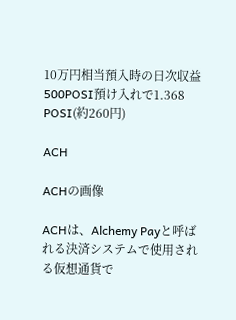10万円相当預入時の日次収益 500POSI預け入れで1.368 POSI(約260円)

ACH

ACHの画像

ACHは、Alchemy Payと呼ばれる決済システムで使用される仮想通貨で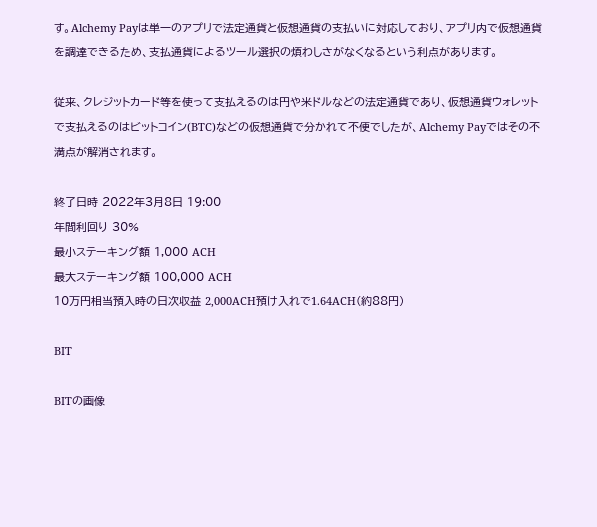す。Alchemy Payは単一のアプリで法定通貨と仮想通貨の支払いに対応しており、アプリ内で仮想通貨を調達できるため、支払通貨によるツール選択の煩わしさがなくなるという利点があります。

従来、クレジットカード等を使って支払えるのは円や米ドルなどの法定通貨であり、仮想通貨ウォレットで支払えるのはビットコイン(BTC)などの仮想通貨で分かれて不便でしたが、Alchemy Payではその不満点が解消されます。

終了日時 2022年3月8日 19:00
年間利回り 30%
最小ステーキング額 1,000 ACH
最大ステーキング額 100,000 ACH
10万円相当預入時の日次収益 2,000ACH預け入れで1.64ACH(約88円)

BIT

BITの画像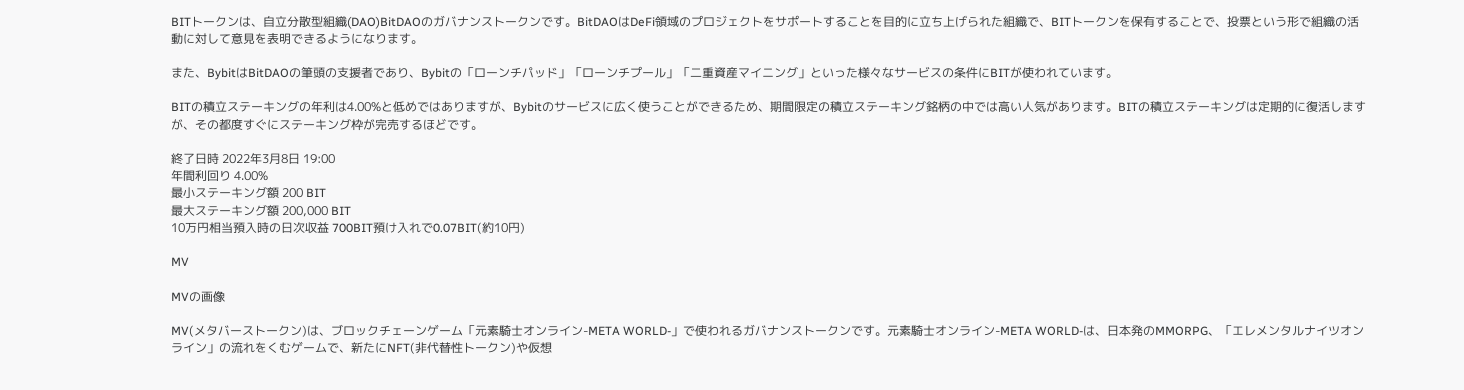BITトークンは、自立分散型組織(DAO)BitDAOのガバナンストークンです。BitDAOはDeFi領域のプロジェクトをサポートすることを目的に立ち上げられた組織で、BITトークンを保有することで、投票という形で組織の活動に対して意見を表明できるようになります。

また、BybitはBitDAOの筆頭の支援者であり、Bybitの「ローンチパッド」「ローンチプール」「二重資産マイニング」といった様々なサービスの条件にBITが使われています。

BITの積立ステーキングの年利は4.00%と低めではありますが、Bybitのサービスに広く使うことができるため、期間限定の積立ステーキング銘柄の中では高い人気があります。BITの積立ステーキングは定期的に復活しますが、その都度すぐにステーキング枠が完売するほどです。

終了日時 2022年3月8日 19:00
年間利回り 4.00%
最小ステーキング額 200 BIT
最大ステーキング額 200,000 BIT
10万円相当預入時の日次収益 700BIT預け入れで0.07BIT(約10円)

MV

MVの画像

MV(メタバーストークン)は、ブロックチェーンゲーム「元素騎士オンライン-META WORLD-」で使われるガバナンストークンです。元素騎士オンライン-META WORLD-は、日本発のMMORPG、「エレメンタルナイツオンライン」の流れをくむゲームで、新たにNFT(非代替性トークン)や仮想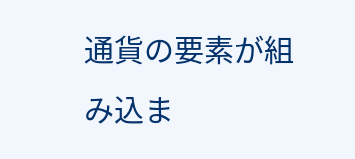通貨の要素が組み込ま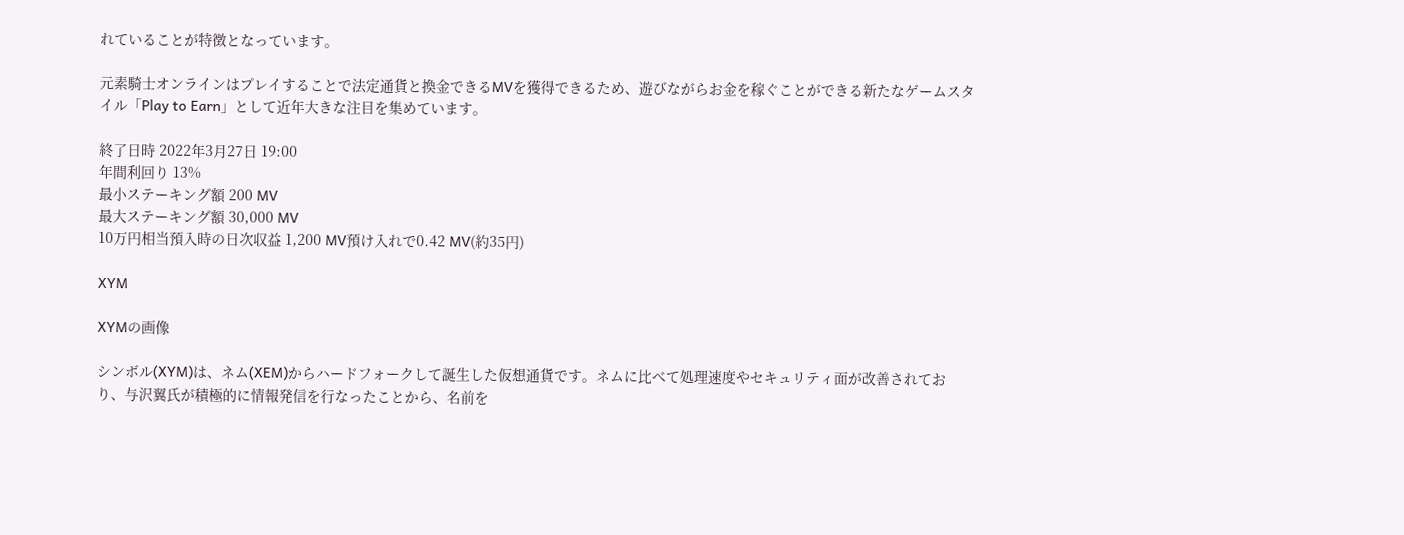れていることが特徴となっています。

元素騎士オンラインはプレイすることで法定通貨と換金できるMVを獲得できるため、遊びながらお金を稼ぐことができる新たなゲームスタイル「Play to Earn」として近年大きな注目を集めています。

終了日時 2022年3月27日 19:00
年間利回り 13%
最小ステーキング額 200 MV
最大ステーキング額 30,000 MV
10万円相当預入時の日次収益 1,200 MV預け入れで0.42 MV(約35円)

XYM

XYMの画像

シンボル(XYM)は、ネム(XEM)からハードフォークして誕生した仮想通貨です。ネムに比べて処理速度やセキュリティ面が改善されており、与沢翼氏が積極的に情報発信を行なったことから、名前を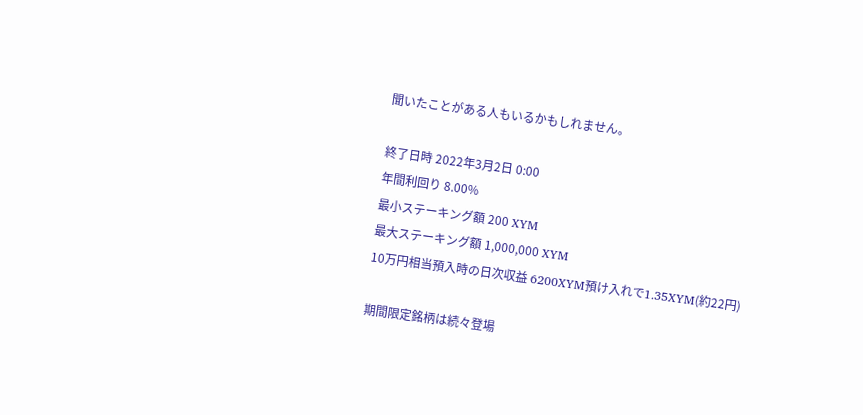聞いたことがある人もいるかもしれません。

終了日時 2022年3月2日 0:00
年間利回り 8.00%
最小ステーキング額 200 XYM
最大ステーキング額 1,000,000 XYM
10万円相当預入時の日次収益 6200XYM預け入れで1.35XYM(約22円)

期間限定銘柄は続々登場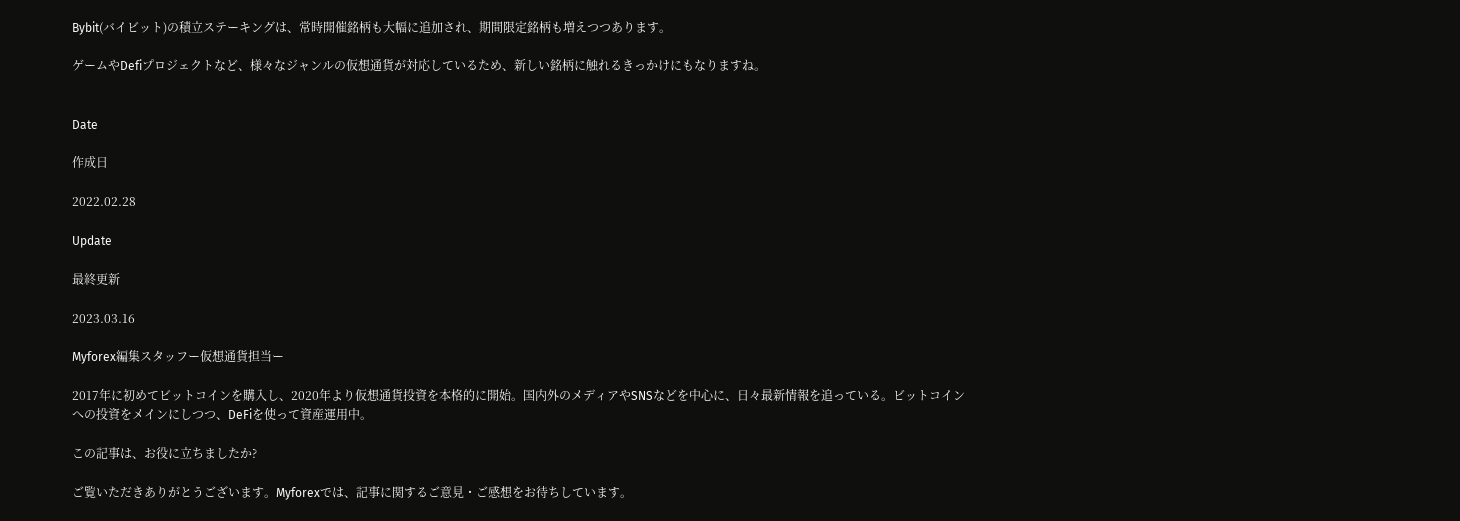Bybit(バイビット)の積立ステーキングは、常時開催銘柄も大幅に追加され、期間限定銘柄も増えつつあります。

ゲームやDefiプロジェクトなど、様々なジャンルの仮想通貨が対応しているため、新しい銘柄に触れるきっかけにもなりますね。


Date

作成日

2022.02.28

Update

最終更新

2023.03.16

Myforex編集スタッフー仮想通貨担当ー

2017年に初めてビットコインを購入し、2020年より仮想通貨投資を本格的に開始。国内外のメディアやSNSなどを中心に、日々最新情報を追っている。ビットコインへの投資をメインにしつつ、DeFiを使って資産運用中。

この記事は、お役に立ちましたか?

ご覧いただきありがとうございます。Myforexでは、記事に関するご意見・ご感想をお待ちしています。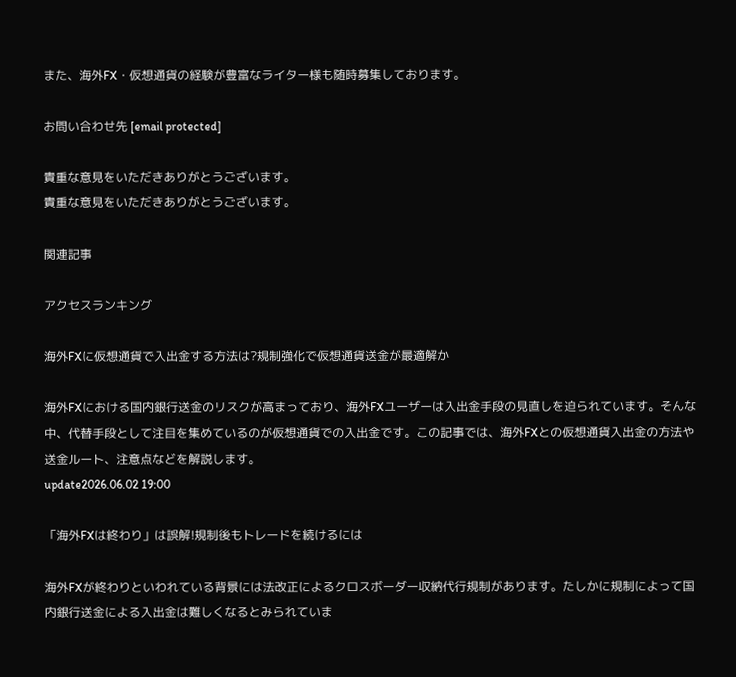また、海外FX・仮想通貨の経験が豊富なライター様も随時募集しております。

お問い合わせ先 [email protected]

貴重な意見をいただきありがとうございます。
貴重な意見をいただきありがとうございます。

関連記事

アクセスランキング

海外FXに仮想通貨で入出金する方法は?規制強化で仮想通貨送金が最適解か

海外FXにおける国内銀行送金のリスクが高まっており、海外FXユーザーは入出金手段の見直しを迫られています。そんな中、代替手段として注目を集めているのが仮想通貨での入出金です。この記事では、海外FXとの仮想通貨入出金の方法や送金ルート、注意点などを解説します。
update2026.06.02 19:00

「海外FXは終わり」は誤解!規制後もトレードを続けるには

海外FXが終わりといわれている背景には法改正によるクロスボーダー収納代行規制があります。たしかに規制によって国内銀行送金による入出金は難しくなるとみられていま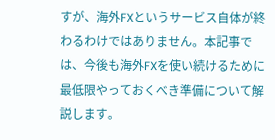すが、海外FXというサービス自体が終わるわけではありません。本記事では、今後も海外FXを使い続けるために最低限やっておくべき準備について解説します。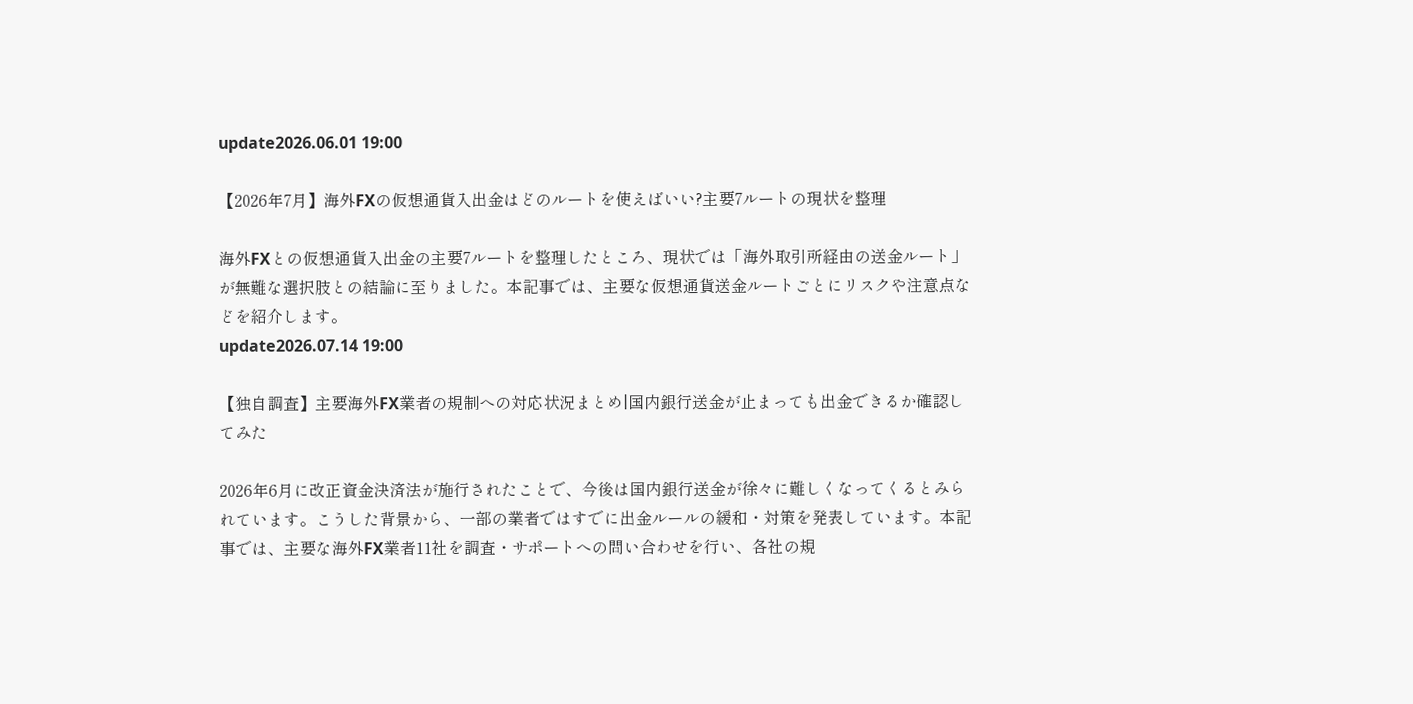update2026.06.01 19:00

【2026年7月】海外FXの仮想通貨入出金はどのルートを使えばいい?主要7ルートの現状を整理

海外FXとの仮想通貨入出金の主要7ルートを整理したところ、現状では「海外取引所経由の送金ルート」が無難な選択肢との結論に至りました。本記事では、主要な仮想通貨送金ルートごとにリスクや注意点などを紹介します。
update2026.07.14 19:00

【独自調査】主要海外FX業者の規制への対応状況まとめ|国内銀行送金が止まっても出金できるか確認してみた

2026年6月に改正資金決済法が施行されたことで、今後は国内銀行送金が徐々に難しくなってくるとみられています。こうした背景から、一部の業者ではすでに出金ルールの緩和・対策を発表しています。本記事では、主要な海外FX業者11社を調査・サポートへの問い合わせを行い、各社の規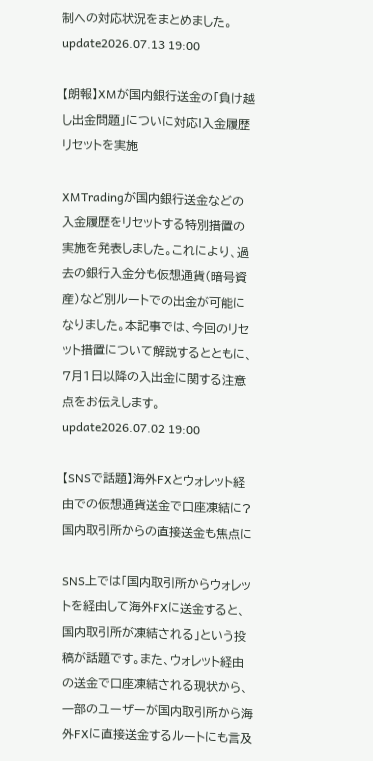制への対応状況をまとめました。
update2026.07.13 19:00

【朗報】XMが国内銀行送金の「負け越し出金問題」についに対応!入金履歴リセットを実施

XMTradingが国内銀行送金などの入金履歴をリセットする特別措置の実施を発表しました。これにより、過去の銀行入金分も仮想通貨(暗号資産)など別ルートでの出金が可能になりました。本記事では、今回のリセット措置について解説するとともに、7月1日以降の入出金に関する注意点をお伝えします。
update2026.07.02 19:00

【SNSで話題】海外FXとウォレット経由での仮想通貨送金で口座凍結に?国内取引所からの直接送金も焦点に

SNS上では「国内取引所からウォレットを経由して海外FXに送金すると、国内取引所が凍結される」という投稿が話題です。また、ウォレット経由の送金で口座凍結される現状から、一部のユーザーが国内取引所から海外FXに直接送金するルートにも言及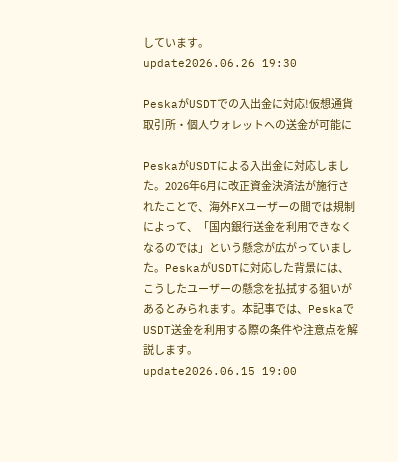しています。
update2026.06.26 19:30

PeskaがUSDTでの入出金に対応!仮想通貨取引所・個人ウォレットへの送金が可能に

PeskaがUSDTによる入出金に対応しました。2026年6月に改正資金決済法が施行されたことで、海外FXユーザーの間では規制によって、「国内銀行送金を利用できなくなるのでは」という懸念が広がっていました。PeskaがUSDTに対応した背景には、こうしたユーザーの懸念を払拭する狙いがあるとみられます。本記事では、PeskaでUSDT送金を利用する際の条件や注意点を解説します。
update2026.06.15 19:00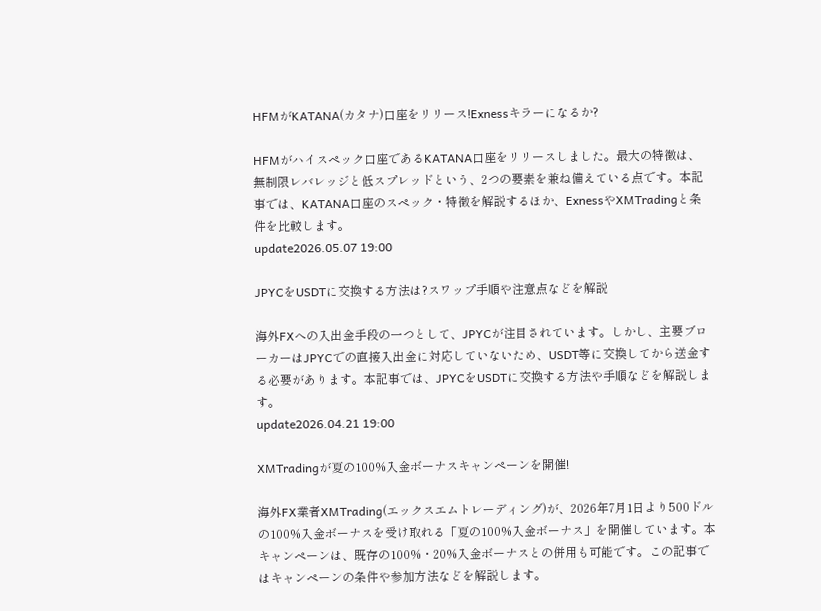HFMがKATANA(カタナ)口座をリリース!Exnessキラーになるか?

HFMがハイスペック口座であるKATANA口座をリリースしました。最大の特徴は、無制限レバレッジと低スプレッドという、2つの要素を兼ね備えている点です。本記事では、KATANA口座のスペック・特徴を解説するほか、ExnessやXMTradingと条件を比較します。
update2026.05.07 19:00

JPYCをUSDTに交換する方法は?スワップ手順や注意点などを解説

海外FXへの入出金手段の一つとして、JPYCが注目されています。しかし、主要ブローカーはJPYCでの直接入出金に対応していないため、USDT等に交換してから送金する必要があります。本記事では、JPYCをUSDTに交換する方法や手順などを解説します。
update2026.04.21 19:00

XMTradingが夏の100%入金ボーナスキャンペーンを開催!

海外FX業者XMTrading(エックスエムトレーディング)が、2026年7月1日より500ドルの100%入金ボーナスを受け取れる「夏の100%入金ボーナス」を開催しています。本キャンペーンは、既存の100%・20%入金ボーナスとの併用も可能です。この記事ではキャンペーンの条件や参加方法などを解説します。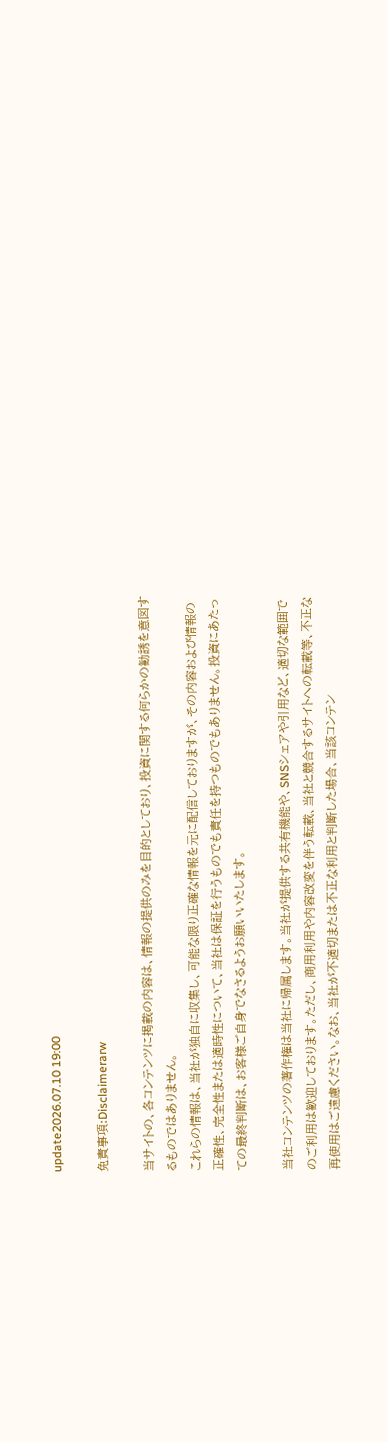update2026.07.10 19:00

免責事項:Disclaimerarw

当サイトの、各コンテンツに掲載の内容は、情報の提供のみを目的としており、投資に関する何らかの勧誘を意図するものではありません。
これらの情報は、当社が独自に収集し、可能な限り正確な情報を元に配信しておりますが、その内容および情報の正確性、完全性または適時性について、当社は保証を行うものでも責任を持つものでもありません。投資にあたっての最終判断は、お客様ご自身でなさるようお願いいたします。

当社コンテンツの著作権は当社に帰属します。当社が提供する共有機能や、SNSシェアや引用など、適切な範囲でのご利用は歓迎しております。ただし、商用利用や内容改変を伴う転載、当社と競合するサイトへの転載等、不正な再使用はご遠慮ください。なお、当社が不適切または不正な利用と判断した場合、当該コンテン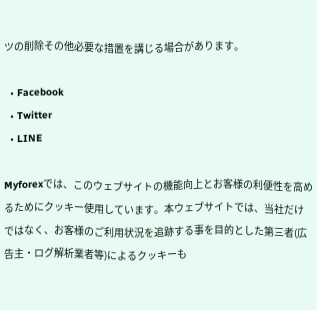ツの削除その他必要な措置を講じる場合があります。

  • Facebook
  • Twitter
  • LINE

Myforexでは、このウェブサイトの機能向上とお客様の利便性を高めるためにクッキー使用しています。本ウェブサイトでは、当社だけではなく、お客様のご利用状況を追跡する事を目的とした第三者(広告主・ログ解析業者等)によるクッキーも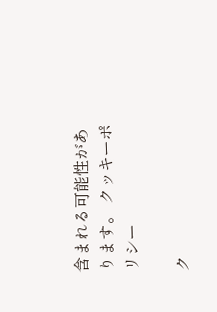含まれる可能性があります。 クッキーポリシー

ク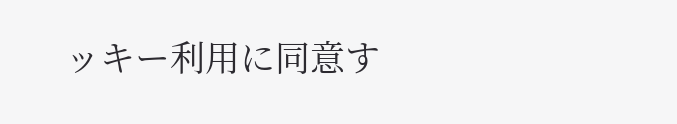ッキー利用に同意す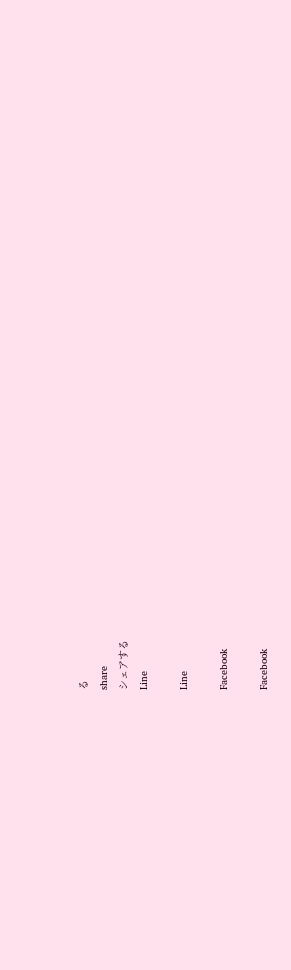る
share
シェアする
Line

Line

Facebook

Facebook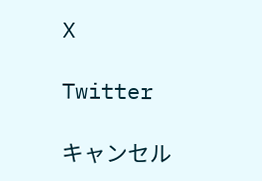X

Twitter

キャンセル